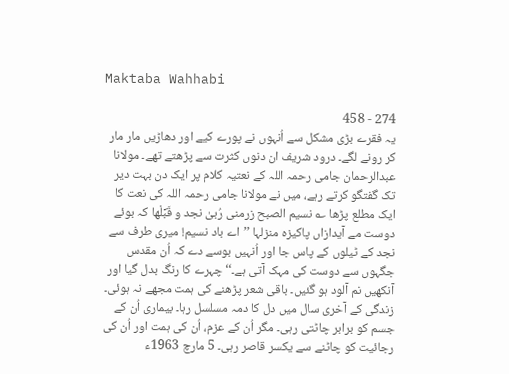Maktaba Wahhabi

274 - 458
یہ فقرے بڑی مشکل سے اُنہوں نے پورے کیے اور دھاڑیں مار مار کر رونے لگے۔ درود شریف ان دنوں کثرت سے پڑھتے تھے۔ مولانا عبدالرحمان جامی رحمہ اللہ کے نعتیہ کلام پر ایک دن بہت دیر تک گفتگو کرتے رہے، میں نے مولانا جامی رحمہ اللہ کی نعت کا ایک مطلع پڑھا ؎ نسیم الصبح زرمنی رُبیٰ نجد و قَبِّلْها کہ بوئے دوست مے آیدازاں پاکیزہ منزلہا ’’اے باد نسیم! میری طرف سے نجد کے ٹیلوں کے پاس جا اور اُنہیں بوسے دے کہ اُن مقدس جگہوں سے دوست کی مہک آتی ہے۔‘‘ چہرے کا رنگ بدل گیا اور آنکھیں نم آلود ہو گئیں۔ باقی شعر پڑھنے کی ہمت مجھے نہ ہوئی۔ زندگی کے آخری سال میں دل کا دمہ مسلسل رہا۔ بیماری اُن کے جسم کو برابر چاٹتی رہی۔ مگر اُن کے عزم، اُن کی ہمت اور اُن کی رجائیت کو چاٹنے سے یکسر قاصر رہی۔ 5 مارچ 1963ء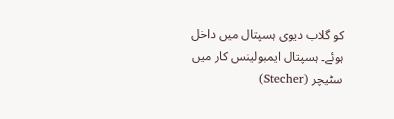کو گلاب دیوی ہسپتال میں داخل ہوئے۔ ہسپتال ایمبولینس کار میں سٹیچر (Stecher)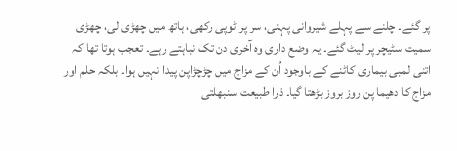پر گئے۔ چلنے سے پہلے شیروانی پہنی، سر پر ٹوپی رکھی، ہاتھ میں چھڑی لی، چھڑی سمیت سٹیچر پر لیٹ گئے۔ یہ وضع داری وہ آخری دن تک نباہتے رہے۔ تعجب ہوتا تھا کہ اتنی لمبی بیماری کاٹنے کے باوجود اُن کے مزاج میں چڑچڑاپن پیدا نہیں ہوا۔ بلکہ حلم اور مزاج کا دھیما پن روز بروز بڑھتا گیا۔ ذرا طبیعت سنبھلتی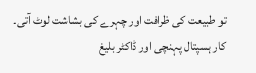تو طبیعت کی ظرافت اور چہرے کی بشاشت لوٹ آتی۔ کار ہسپتال پہنچی اور ڈاکٹر بلیغ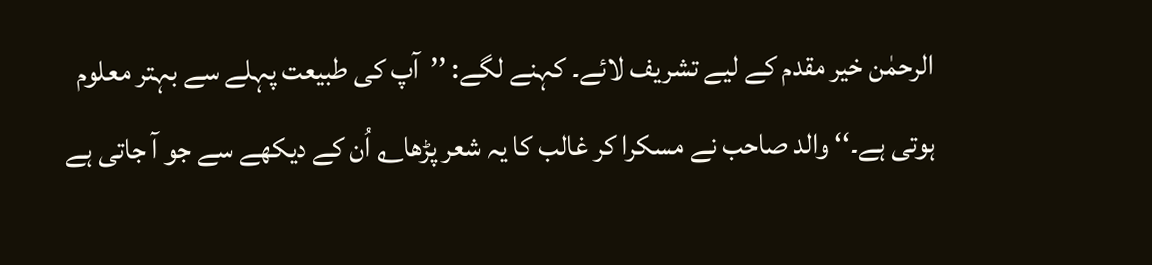الرحمٰن خیر مقدم کے لیے تشریف لائے۔ کہنے لگے: ’’آپ کی طبیعت پہلے سے بہتر معلوم ہوتی ہے۔‘‘ والد صاحب نے مسکرا کر غالب کا یہ شعر پڑھا؎ اُن کے دیکھے سے جو آ جاتی ہے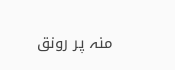منہ پر رونق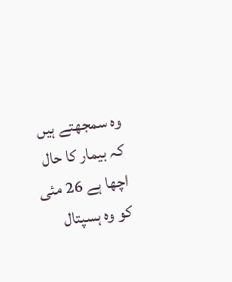وہ سمجھتے ہیں کہ بیمار کا حال اچھا ہے 26 مئی کو وہ ہسپتال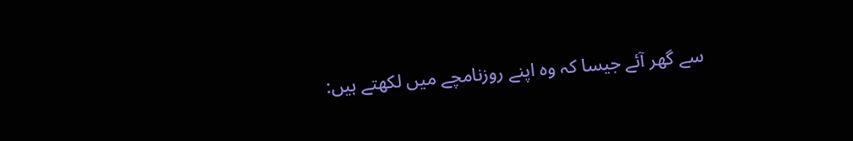سے گھر آئے جیسا کہ وہ اپنے روزنامچے میں لکھتے ہیں: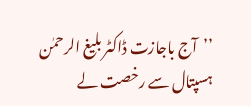’’آج باجازت ڈاکٹر بلیغ الرحمٰن ہسپتال سے رخصت لے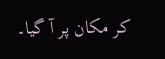کر مکان پر آ گیا۔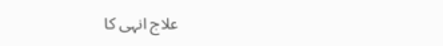علاج انہی کا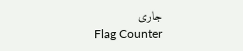جاری
Flag Counter